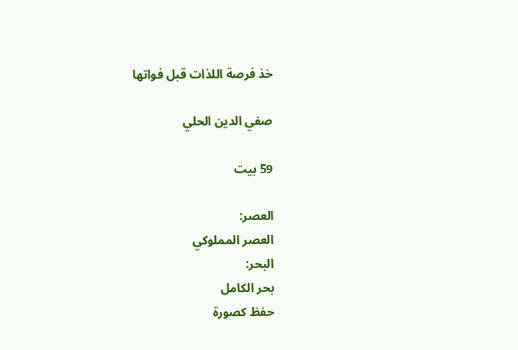خذ فرصة اللذات قبل فواتها

صفي الدين الحلي

59 بيت

العصر:
العصر المملوكي
البحر:
بحر الكامل
حفظ كصورة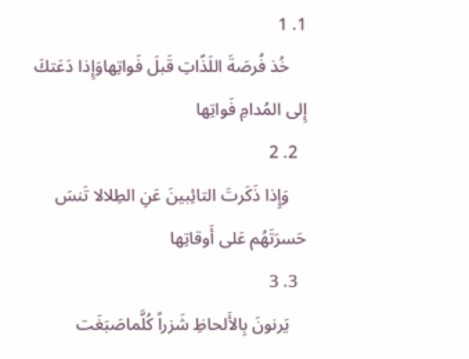1. 1
    خُذ فُرصَةَ اللَذّاتِ قَبلَ فَواتِهاوَإِذا دَعَتكَ إِلى المُدامِ فَواتِها
  2. 2
    وَإِذا ذَكَرتَ التائِبينَ عَنِ الطِلالا تَنسَ حَسرَتَهُم عَلى أَوقاتِها
  3. 3
    يَرنونَ بِالأَلحاظِ شَزراً كُلَّماصَبَغَت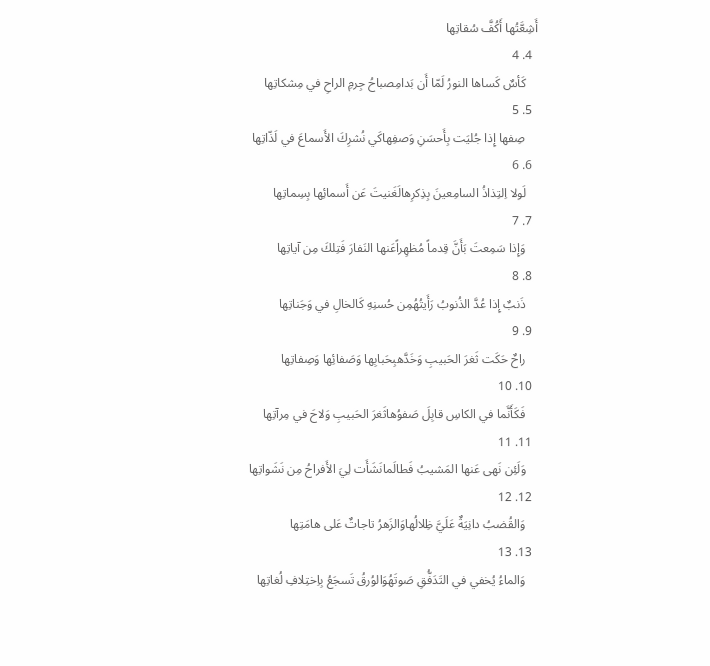أَشِعَّتُها أَكُفَّ سُقاتِها
  4. 4
    كَأسٌ كَساها النورُ لَمّا أَن بَدامِصباحُ جِرمِ الراحِ في مِشكاتِها
  5. 5
    صِفها إِذا جُليَت بِأَحسَنِ وَصفِهاكَي نُشرِكَ الأَسماعَ في لَذّاتِها
  6. 6
    لَولا اِلتِذاذُ السامِعينَ بِذِكرِهالَغَنيتَ عَن أَسمائِها بِسِماتِها
  7. 7
    وَإِذا سَمِعتَ بَأَنَّ قِدماً مُظهِراًعَنها النَفارَ فَتِلكَ مِن آياتِها
  8. 8
    ذَنبٌ إِذا عُدَّ الذُنوبُ رَأَيتُهُمِن حُسنِهِ كَالخالِ في وَجَناتِها
  9. 9
    راحٌ حَكَت ثَغرَ الحَبيبِ وَخَدَّهبِحَبابِها وَصَفائِها وَصِفاتِها
  10. 10
    فَكَأَنَّما في الكاسِ قابِلَ صَفوُهاثَغرَ الحَبيبِ وَلاحَ في مِرآتِها
  11. 11
    وَلَئِن نَهى عَنها المَشيبُ فَطالَمانَشَأَت لِيَ الأَفراحُ مِن نَشَواتِها
  12. 12
    وَالقُضبُ دانِيَةٌ عَلَيَّ ظِلالُهاوَالزَهرُ تاجاتٌ عَلى هامَتِها
  13. 13
    وَالماءُ يُخفي في التَدَفُّقِ صَوتَهُوَالوُرقُ تَسجَعُ بِاِختِلافِ لُغاتِها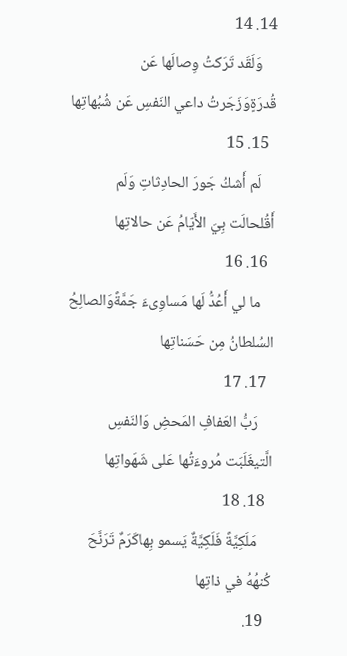14. 14
    وَلَقَد تَرَكتُ وِصالَها عَن قُدرَةٍوَزَجَرتُ داعي النَفسِ عَن شُبُهاتِها
  15. 15
    لَم أَشكُ جَورَ الحادِثاتِ وَلَم أَقُلحالَت بِيَ الأَيّامُ عَن حالاتِها
  16. 16
    ما لي أَعُدُّ لَها مَساوِىءَ جَمَّةًوَالصالِحُ السُلطانُ مِن حَسَناتِها
  17. 17
    رَبُّ العَفافِ المَحضِ وَالنَفسِ الَّتيغَلَبَت مُروءَتُها عَلى شَهَواتِها
  18. 18
    مَلَكِيَّةً فَلَكِيَّةٌ يَسمو بِهاكَرَمٌ تَرَنَّحَ كُنهُهُ في ذاتِها
  19.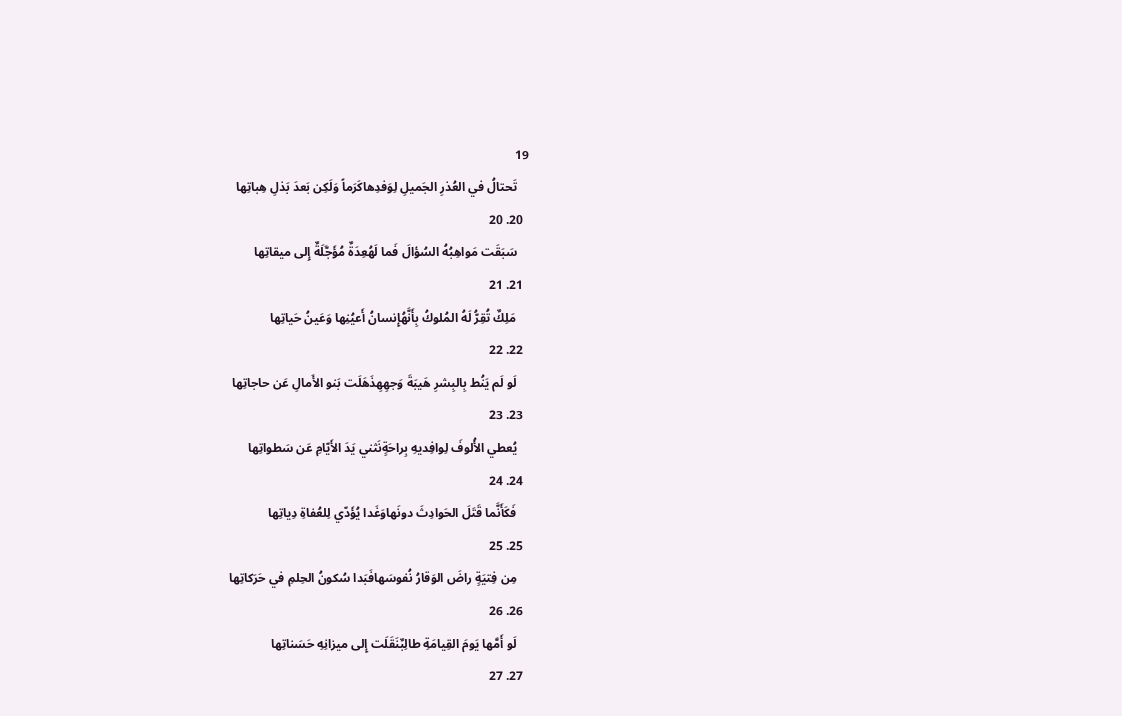19
    تَحتالُ في العُذرِ الجَميلِ لِوَفدِهاكَرَماً وَلَكِن بَعدَ بَذلِ هِباتِها
  20. 20
    سَبَقَت مَواهِبُهُ السُؤالَ فَما لَهُعِدَةٌ مُؤَجَّلَةٌ إِلى ميقاتِها
  21. 21
    مَلِكٌ تُقِرُّ لَهُ المُلوكُ بِأَنَّهُإِنسانُ أَعيُنِها وَعَينُ حَياتِها
  22. 22
    لَو لَم يَنُط بِالبِشرِ هَيبَةَ وَجهِهِذَهَلَت بَنو الأَمالِ عَن حاجاتِها
  23. 23
    يُعطي الأُلوفَ لِوافِديهِ بِراحَةٍنَثني يَدَ الأَيّامِ عَن سَطواتِها
  24. 24
    فَكَأَنَّما قَتَلَ الحَوادِثَ دونَهاوَغَدا يُؤَدّي لِلعُفاةِ دِياتِها
  25. 25
    مِن فِتيَةٍ راضَ الوَقارُ نُفوسَهافَبَدا سُكونُ الحِلمِ في حَرَكاتِها
  26. 26
    لَو أَمَّها يَومَ القِيامَةِ طالِبٌنَقَلَت إِلى ميزانِهِ حَسَناتِها
  27. 27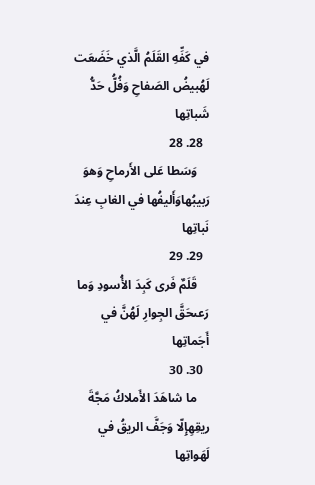في كَفِّهِ القَلَمُ الَّذي خَضَعَت لَهُبيضُ الصَفاحِ وَفُلُّ حَدُّ شَباتِها
  28. 28
    وَسَطا عَلى الأَرماحِ وَهوَ رَبيبُهاوَأَليفُها في الغابِ عِندَ نَباتِها
  29. 29
    قَلَمٌ فَرى كَبِدَ الأُسودِ وَما رَعىحَقَّ الجِوارِ لَهُنَّ في أَجَماتِها
  30. 30
    ما شاهَدَ الأَملاكُ مَجَّةَ ريقِهِإِلّا وَجَفَّ الريقُ في لَهَواتِها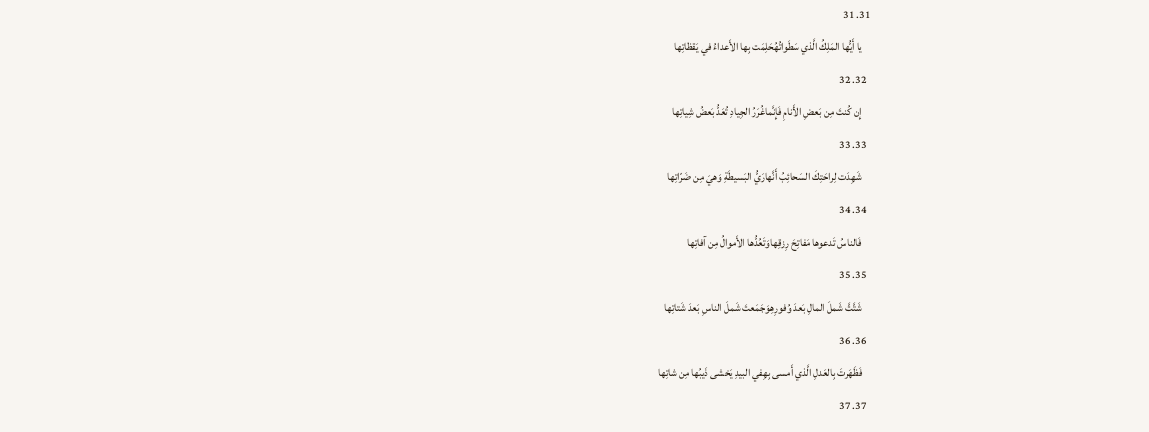31. 31
    يا أَيُّها المَلِكُ الَّذي سَطَواتُهُحَلِمَت بِها الأَعداءُ في يَقظاتِها
  32. 32
    إِن كُنتَ مِن بَعضِ الأَنامِ فَإِنَّماغُرَرُ الجِيادِ تُعَدُّ بَعضُ شِياتِها
  33. 33
    شَهِدَت لِراحَتِكَ السَحائِبُ أَنَّهارَيُّ البَسيطَةِ وَهيَ مِن ضَرّاتِها
  34. 34
    فَالناسُ تَدعوها مَفاتِحَ رِزقِهاوَتَعُدُّها الأَموالُ مِن آفاتِها
  35. 35
    شَتَّتَّ شَملَ المالِ بَعدَ وُفورِهِوَجَمَعتَ شَملَ الناسِ بَعدَ شَتاتِها
  36. 36
    فَظَهَرتَ بِالعَدلِ الَّذي أَمسى بِهِفي البيدِ يَخشى ذَيبُها مِن شاتِها
  37. 37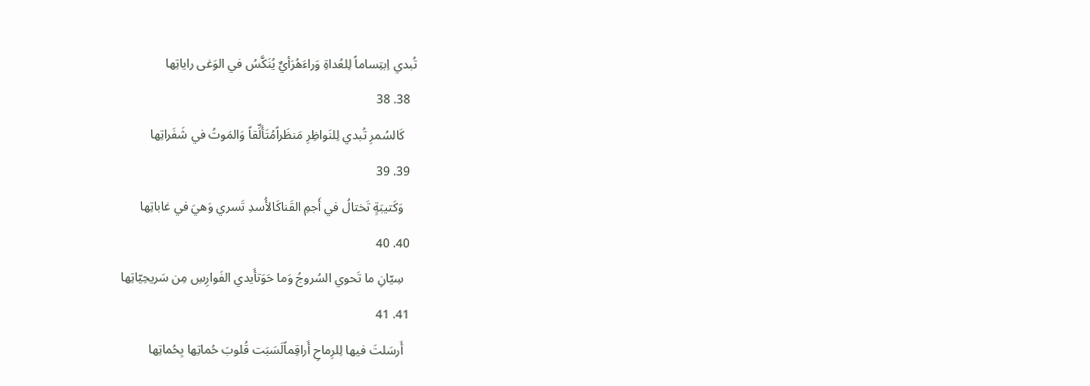تُبدي اِبتِساماً لِلعُداةِ وَراءَهُرَأيٌ يُنَكَّسُ في الوَغى راياتِها
  38. 38
    كَالسُمرِ تُبدي لِلنَواظِرِ مَنظَراًمُتَأَلِّقاً وَالمَوتُ في شَفَراتِها
  39. 39
    وَكَتيبَةٍ تَختالُ في أَجمِ القَناكَالأُسدِ تَسري وَهيَ في غاباتِها
  40. 40
    سِيّانِ ما تَحوي السُروجُ وَما حَوَتأَيدي الفَوارِسِ مِن سَريحِيّاتِها
  41. 41
    أَرسَلتَ فيها لِلرِماحِ أَراقِماًلَسَبَت قُلوبَ حُماتِها بِحُماتِها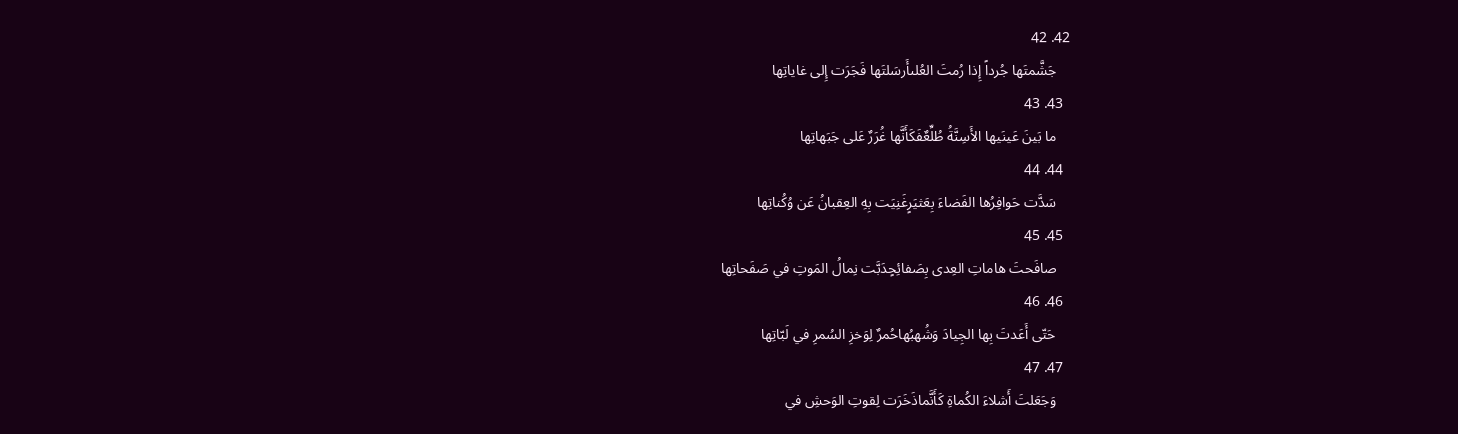42. 42
    جَشَّمتَها جُرداً إِذا رُمتَ العُلىأَرسَلتَها فَجَرَت إِلى غاياتِها
  43. 43
    ما بَينَ عَينَيها الأَسِنَّةُ طُلِّعٌفَكَأَنَّها غُرَرٌ عَلى جَبَهاتِها
  44. 44
    سَدَّت حَوافِرُها الفَضاءَ بِعَثيَرٍغَنِيَت بِهِ العِقبانُ عَن وُكُناتِها
  45. 45
    صافَحتَ هاماتِ العِدى بِصَفائِحٍدَبَّت نِمالُ المَوتِ في صَفَحاتِها
  46. 46
    حَتّى أَعَدتَ بِها الجِيادَ وَشُهبُهاحُمرٌ لِوَخزِ السُمرِ في لَبّاتِها
  47. 47
    وَجَعَلتَ أَشلاءَ الكُماةِ كَأَنَّماذَخَرَت لِقوتِ الوَحشِ في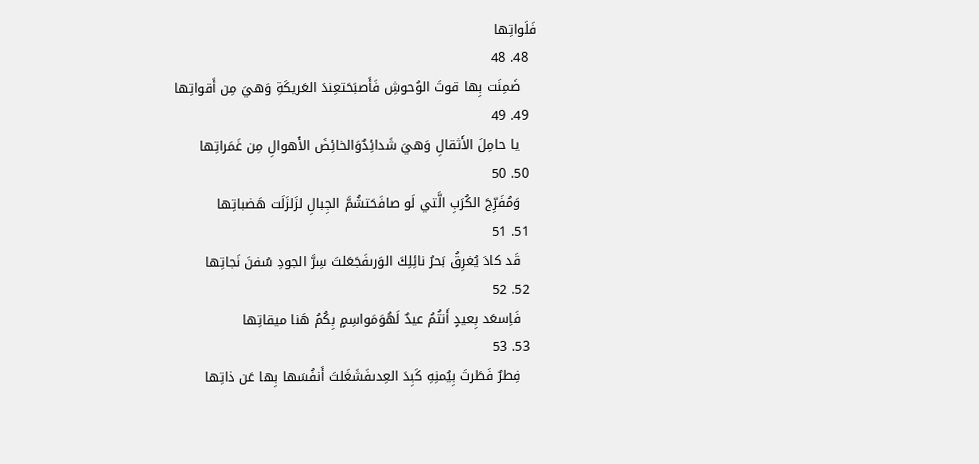فَلَواتِها
  48. 48
    ضَمِنَت بِها قوتَ الوُحوشِ فَأَصبَحَتعِندَ العَريكَةِ وَهيَ مِن أَقواتِها
  49. 49
    يا حامِلَ الأَثقالِ وَهيَ شَدائِدٌوَالخائِضَ الأَهوالِ مِن غَمَراتِها
  50. 50
    وَمُفَرِّجَ الكُرَبِ الَّتي لَو صافَحَتشُمَّ الجِبالِ لزَلزَلَت هَضباتِها
  51. 51
    قَد كادَ يُغرِقُ بَحرُ نائِلِكَ الوَرىفَجَعَلتَ سِرَّ الجودِ سُفنَ نَجاتِها
  52. 52
    فَاِسعَد بِعيدٍ أَنتُمُ عيدٌ لَهُوَمَواسِمٍ بِكُمُ هَنا ميقاتِها
  53. 53
    فِطرٌ فَطَرتَ بِيُمنِهِ كَبِدَ العِدىفَشَغَلتَ أَنفُسَها بِها عَن ذاتِها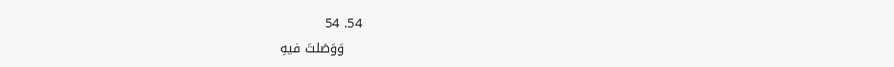54. 54
    وَوَصَلتَ فيهِ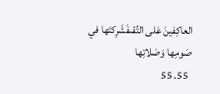العاكِفينَ عَلى التُقىفَشَرِكتَها في صَومِها وَصَلاتِها
  55. 55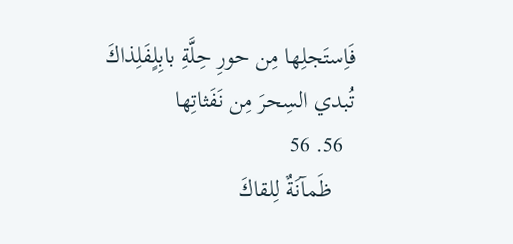فَاِستَجلِها مِن حورِ حِلَّةِ بابِلٍفَلِذاكَ تُبدي السِحرَ مِن نَفَثاتِها
  56. 56
    ظَمآنَةٌ لِلقاكَ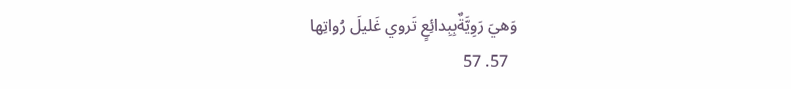وَهيَ رَوِيَّةٌبِبِدائِعٍ تَروي غَليلَ رُواتِها
  57. 57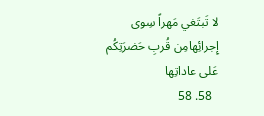لا تَبتَغي مَهراً سِوى إِجرائِهامِن قُربِ حَضرَتِكُم عَلى عاداتِها
  58. 58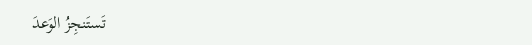تَستَنجِزُ الوَعدَ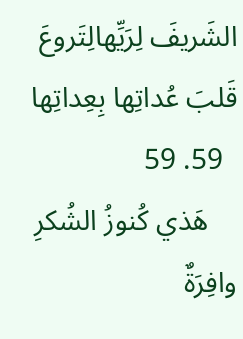الشَريفَ لِرَيِّهالِتَروعَ قَلبَ عُداتِها بِعِداتِها
  59. 59
    هَذي كُنوزُ الشُكرِ وافِرَةٌ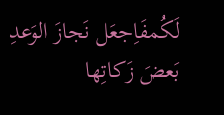لَكُمفَاِجعَل نَجازَ الوَعدِ بَعضَ زَكاتِها